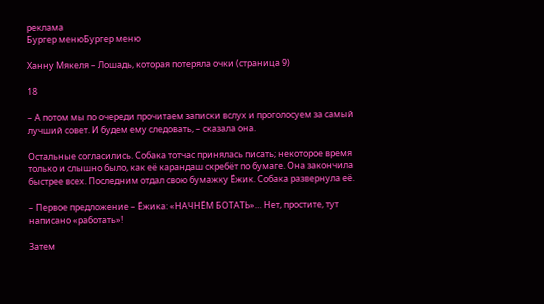реклама
Бургер менюБургер меню

Ханну Мякеля – Лошадь, которая потеряла очки (страница 9)

18

– А потом мы по очереди прочитаем записки вслух и проголосуем за самый лучший совет. И будем ему следовать, – сказала она.

Остальные согласились. Собака тотчас принялась писать; некоторое время только и слышно было, как её карандаш скребёт по бумаге. Она закончила быстрее всех. Последним отдал свою бумажку Ёжик. Собака развернула её.

– Первое предложение – Ёжика: «НАЧНЁМ БОТАТЬ»… Нет, простите, тут написано «работать»!

Затем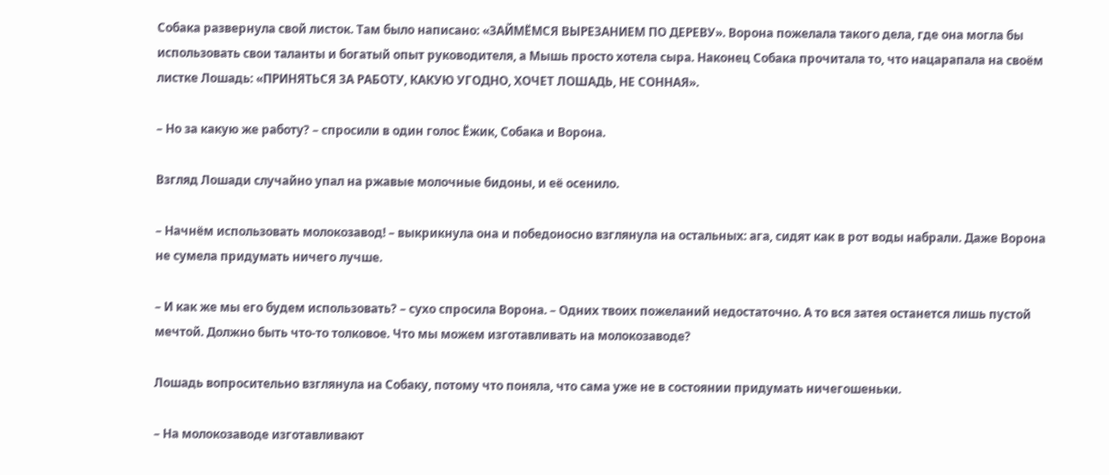Собака развернула свой листок. Там было написано: «ЗАЙМЁМСЯ ВЫРЕЗАНИЕМ ПО ДЕРЕВУ». Ворона пожелала такого дела, где она могла бы использовать свои таланты и богатый опыт руководителя, а Мышь просто хотела сыра. Наконец Собака прочитала то, что нацарапала на своём листке Лошадь: «ПРИНЯТЬСЯ ЗА РАБОТУ, КАКУЮ УГОДНО, ХОЧЕТ ЛОШАДЬ, НЕ СОННАЯ».

– Но за какую же работу? – спросили в один голос Ёжик, Собака и Ворона.

Взгляд Лошади случайно упал на ржавые молочные бидоны, и её осенило.

– Начнём использовать молокозавод! – выкрикнула она и победоносно взглянула на остальных: ага, сидят как в рот воды набрали. Даже Ворона не сумела придумать ничего лучше.

– И как же мы его будем использовать? – сухо спросила Ворона. – Одних твоих пожеланий недостаточно. А то вся затея останется лишь пустой мечтой. Должно быть что-то толковое. Что мы можем изготавливать на молокозаводе?

Лошадь вопросительно взглянула на Собаку, потому что поняла, что сама уже не в состоянии придумать ничегошеньки.

– На молокозаводе изготавливают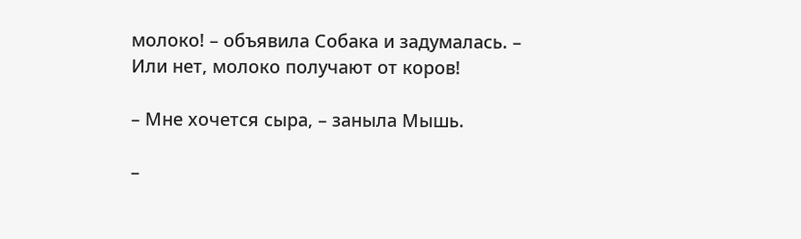молоко! – объявила Собака и задумалась. – Или нет, молоко получают от коров!

– Мне хочется сыра, – заныла Мышь.

–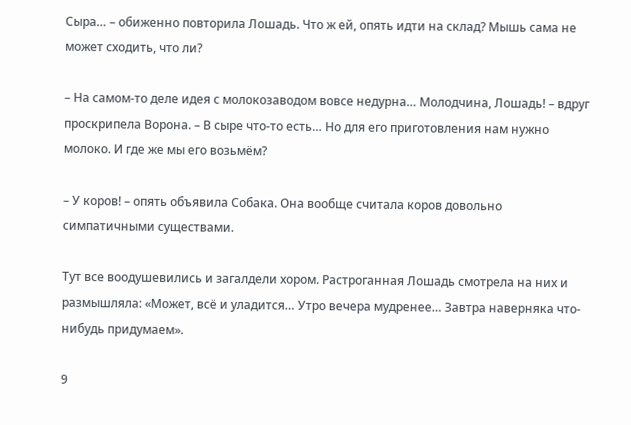Сыра… – обиженно повторила Лошадь. Что ж ей, опять идти на склад? Мышь сама не может сходить, что ли?

– На самом-то деле идея с молокозаводом вовсе недурна… Молодчина, Лошадь! – вдруг проскрипела Ворона. – В сыре что-то есть… Но для его приготовления нам нужно молоко. И где же мы его возьмём?

– У коров! – опять объявила Собака. Она вообще считала коров довольно симпатичными существами.

Тут все воодушевились и загалдели хором. Растроганная Лошадь смотрела на них и размышляла: «Может, всё и уладится… Утро вечера мудренее… Завтра наверняка что-нибудь придумаем».

9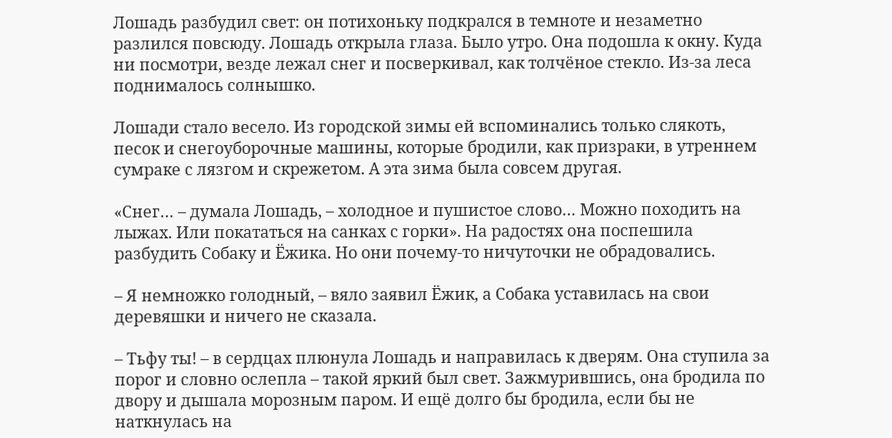Лошадь разбудил свет: он потихоньку подкрался в темноте и незаметно разлился повсюду. Лошадь открыла глаза. Было утро. Она подошла к окну. Куда ни посмотри, везде лежал снег и посверкивал, как толчёное стекло. Из-за леса поднималось солнышко.

Лошади стало весело. Из городской зимы ей вспоминались только слякоть, песок и снегоуборочные машины, которые бродили, как призраки, в утреннем сумраке с лязгом и скрежетом. А эта зима была совсем другая.

«Снег… – думала Лошадь, – холодное и пушистое слово… Можно походить на лыжах. Или покататься на санках с горки». На радостях она поспешила разбудить Собаку и Ёжика. Но они почему-то ничуточки не обрадовались.

– Я немножко голодный, – вяло заявил Ёжик, а Собака уставилась на свои деревяшки и ничего не сказала.

– Тьфу ты! – в сердцах плюнула Лошадь и направилась к дверям. Она ступила за порог и словно ослепла – такой яркий был свет. Зажмурившись, она бродила по двору и дышала морозным паром. И ещё долго бы бродила, если бы не наткнулась на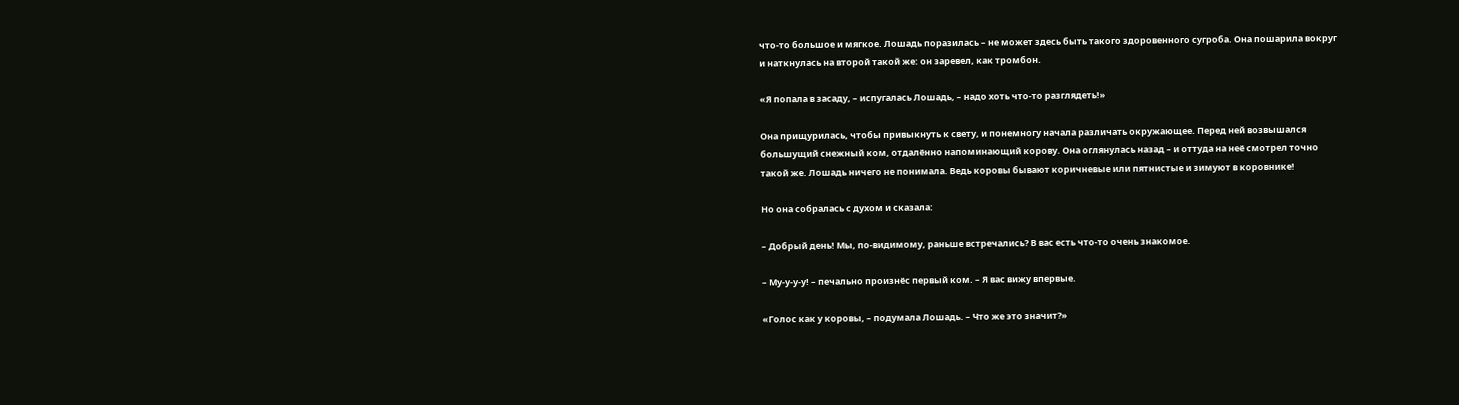что-то большое и мягкое. Лошадь поразилась – не может здесь быть такого здоровенного сугроба. Она пошарила вокруг и наткнулась на второй такой же: он заревел, как тромбон.

«Я попала в засаду, – испугалась Лошадь, – надо хоть что-то разглядеть!»

Она прищурилась, чтобы привыкнуть к свету, и понемногу начала различать окружающее. Перед ней возвышался большущий снежный ком, отдалённо напоминающий корову. Она оглянулась назад – и оттуда на неё смотрел точно такой же. Лошадь ничего не понимала. Ведь коровы бывают коричневые или пятнистые и зимуют в коровнике!

Но она собралась с духом и сказала:

– Добрый день! Мы, по-видимому, раньше встречались? В вас есть что-то очень знакомое.

– Му-у-у-у! – печально произнёс первый ком. – Я вас вижу впервые.

«Голос как у коровы, – подумала Лошадь. – Что же это значит?»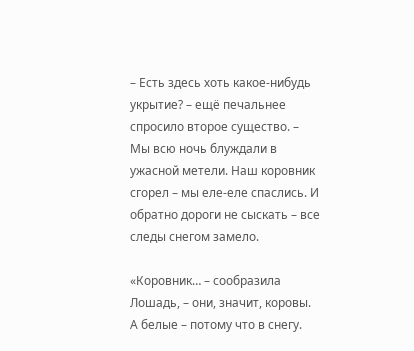– Есть здесь хоть какое-нибудь укрытие? – ещё печальнее спросило второе существо. – Мы всю ночь блуждали в ужасной метели. Наш коровник сгорел – мы еле-еле спаслись. И обратно дороги не сыскать – все следы снегом замело.

«Коровник… – сообразила Лошадь, – они, значит, коровы. А белые – потому что в снегу.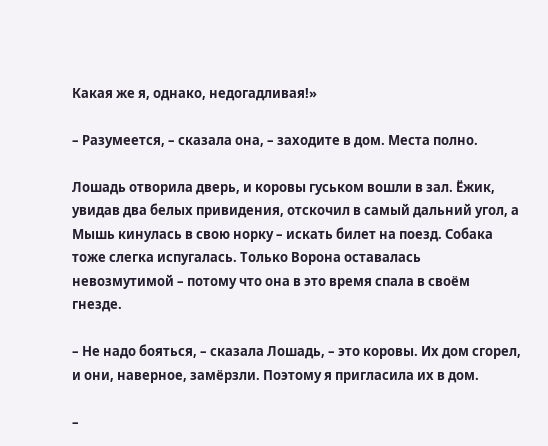Какая же я, однако, недогадливая!»

– Разумеется, – сказала она, – заходите в дом. Места полно.

Лошадь отворила дверь, и коровы гуськом вошли в зал. Ёжик, увидав два белых привидения, отскочил в самый дальний угол, а Мышь кинулась в свою норку – искать билет на поезд. Собака тоже слегка испугалась. Только Ворона оставалась невозмутимой – потому что она в это время спала в своём гнезде.

– Не надо бояться, – сказала Лошадь, – это коровы. Их дом сгорел, и они, наверное, замёрзли. Поэтому я пригласила их в дом.

–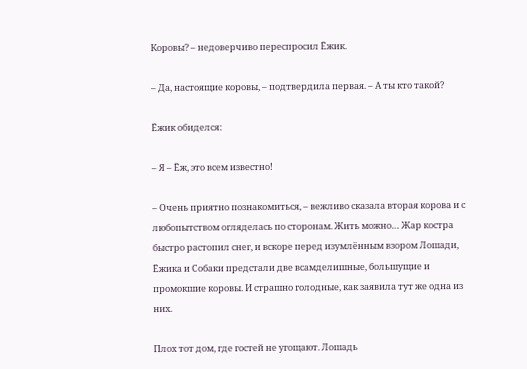Коровы? – недоверчиво переспросил Ёжик.

– Да, настоящие коровы, – подтвердила первая. – А ты кто такой?

Ёжик обиделся:

– Я – Ёж, это всем известно!

– Очень приятно познакомиться, – вежливо сказала вторая корова и с любопытством огляделась по сторонам. Жить можно… Жар костра быстро растопил снег, и вскоре перед изумлённым взором Лошади, Ёжика и Собаки предстали две всамделишные, большущие и промокшие коровы. И страшно голодные, как заявила тут же одна из них.

Плох тот дом, где гостей не угощают. Лошадь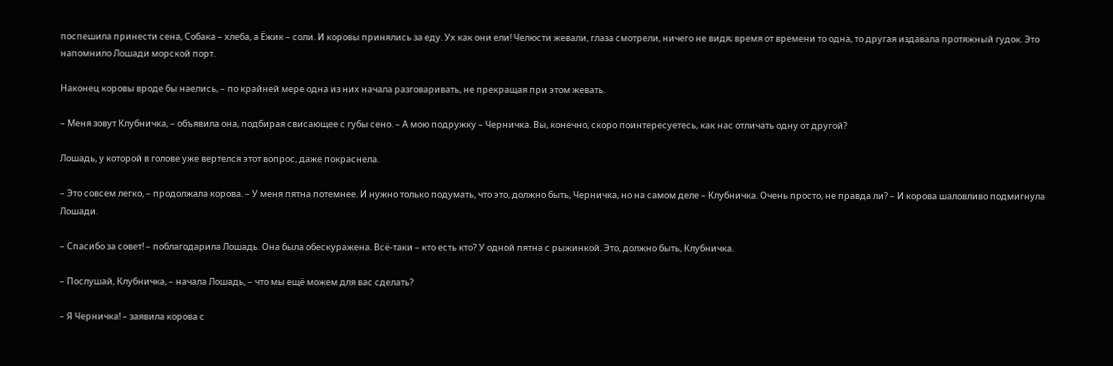поспешила принести сена, Собака – хлеба, а Ёжик – соли. И коровы принялись за еду. Ух как они ели! Челюсти жевали, глаза смотрели, ничего не видя; время от времени то одна, то другая издавала протяжный гудок. Это напомнило Лошади морской порт.

Наконец коровы вроде бы наелись, – по крайней мере одна из них начала разговаривать, не прекращая при этом жевать.

– Меня зовут Клубничка, – объявила она, подбирая свисающее с губы сено. – А мою подружку – Черничка. Вы, конечно, скоро поинтересуетесь, как нас отличать одну от другой?

Лошадь, у которой в голове уже вертелся этот вопрос, даже покраснела.

– Это совсем легко, – продолжала корова. – У меня пятна потемнее. И нужно только подумать, что это, должно быть, Черничка, но на самом деле – Клубничка. Очень просто, не правда ли? – И корова шаловливо подмигнула Лошади.

– Спасибо за совет! – поблагодарила Лошадь. Она была обескуражена. Всё-таки – кто есть кто? У одной пятна с рыжинкой. Это, должно быть, Клубничка.

– Послушай, Клубничка, – начала Лошадь, – что мы ещё можем для вас сделать?

– Я Черничка! – заявила корова с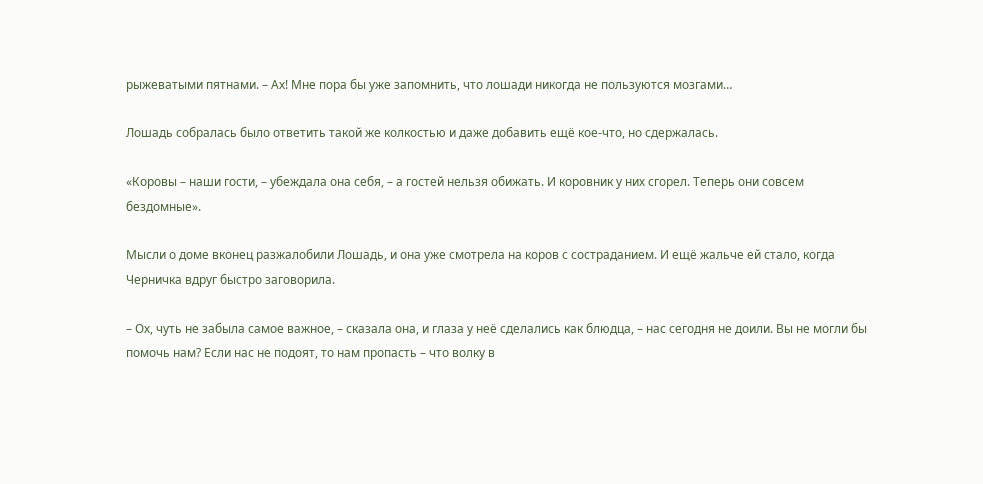рыжеватыми пятнами. – Ах! Мне пора бы уже запомнить, что лошади никогда не пользуются мозгами…

Лошадь собралась было ответить такой же колкостью и даже добавить ещё кое-что, но сдержалась.

«Коровы – наши гости, – убеждала она себя, – а гостей нельзя обижать. И коровник у них сгорел. Теперь они совсем бездомные».

Мысли о доме вконец разжалобили Лошадь, и она уже смотрела на коров с состраданием. И ещё жальче ей стало, когда Черничка вдруг быстро заговорила.

– Ох, чуть не забыла самое важное, – сказала она, и глаза у неё сделались как блюдца, – нас сегодня не доили. Вы не могли бы помочь нам? Если нас не подоят, то нам пропасть – что волку в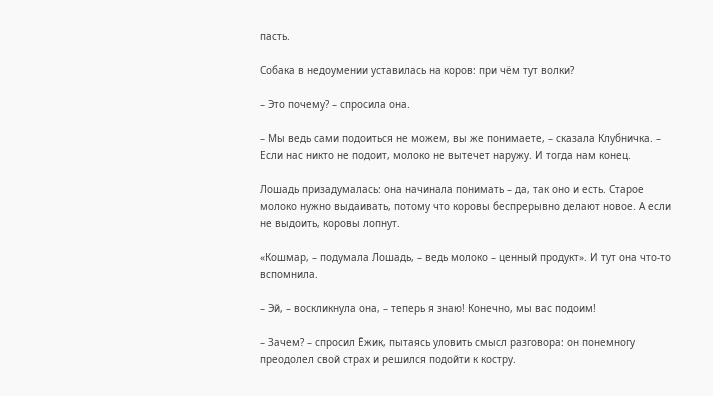пасть.

Собака в недоумении уставилась на коров: при чём тут волки?

– Это почему? – спросила она.

– Мы ведь сами подоиться не можем, вы же понимаете, – сказала Клубничка. – Если нас никто не подоит, молоко не вытечет наружу. И тогда нам конец.

Лошадь призадумалась: она начинала понимать – да, так оно и есть. Старое молоко нужно выдаивать, потому что коровы беспрерывно делают новое. А если не выдоить, коровы лопнут.

«Кошмар, – подумала Лошадь, – ведь молоко – ценный продукт». И тут она что-то вспомнила.

– Эй, – воскликнула она, – теперь я знаю! Конечно, мы вас подоим!

– Зачем? – спросил Ёжик, пытаясь уловить смысл разговора: он понемногу преодолел свой страх и решился подойти к костру.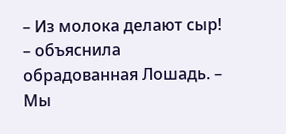– Из молока делают сыр! – объяснила обрадованная Лошадь. – Мы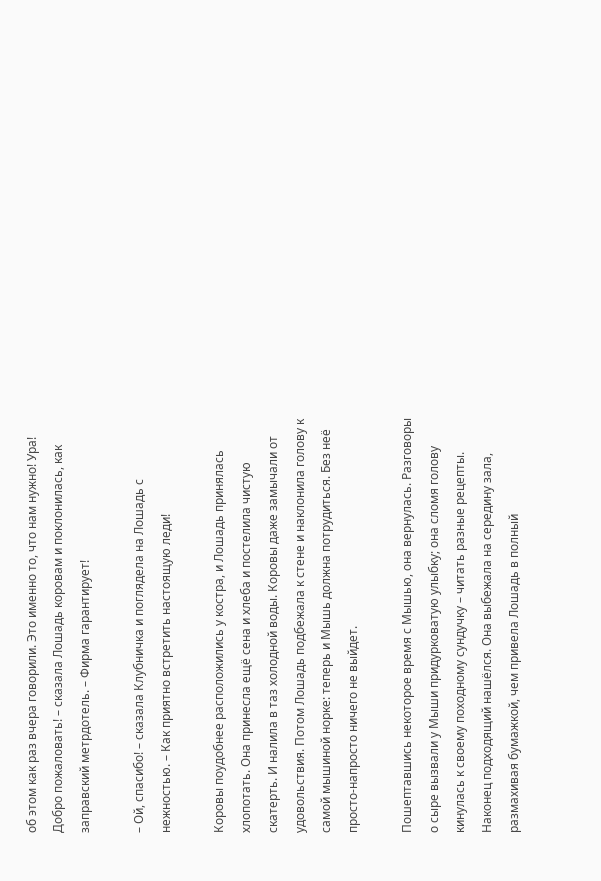об этом как раз вчера говорили. Это именно то, что нам нужно! Ура! Добро пожаловать! – сказала Лошадь коровам и поклонилась, как заправский метрдотель. – Фирма гарантирует!

– Ой, спасибо! – сказала Клубничка и поглядела на Лошадь с нежностью. – Как приятно встретить настоящую леди!

Коровы поудобнее расположились у костра, и Лошадь принялась хлопотать. Она принесла ещё сена и хлеба и постелила чистую скатерть. И налила в таз холодной воды. Коровы даже замычали от удовольствия. Потом Лошадь подбежала к стене и наклонила голову к самой мышиной норке: теперь и Мышь должна потрудиться. Без неё просто-напросто ничего не выйдет.

Пошептавшись некоторое время с Мышью, она вернулась. Разговоры о сыре вызвали у Мыши придурковатую улыбку; она сломя голову кинулась к своему походному сундучку – читать разные рецепты. Наконец подходящий нашёлся. Она выбежала на середину зала, размахивая бумажкой, чем привела Лошадь в полный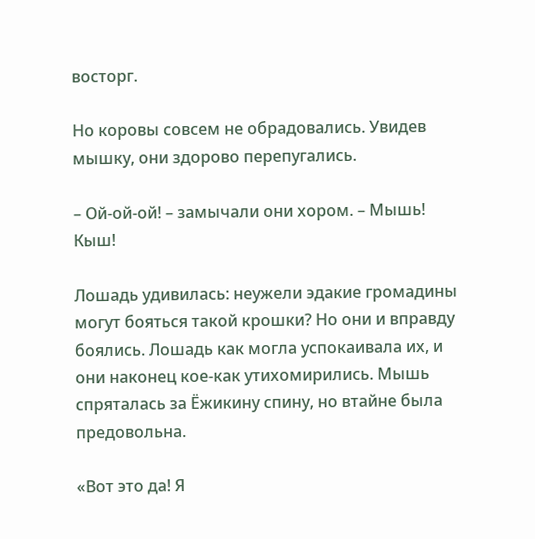восторг.

Но коровы совсем не обрадовались. Увидев мышку, они здорово перепугались.

– Ой-ой-ой! – замычали они хором. – Мышь! Кыш!

Лошадь удивилась: неужели эдакие громадины могут бояться такой крошки? Но они и вправду боялись. Лошадь как могла успокаивала их, и они наконец кое-как утихомирились. Мышь спряталась за Ёжикину спину, но втайне была предовольна.

«Вот это да! Я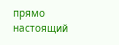прямо настоящий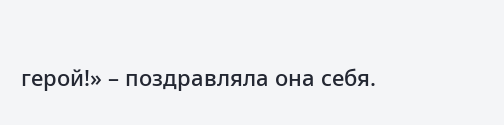герой!» – поздравляла она себя.